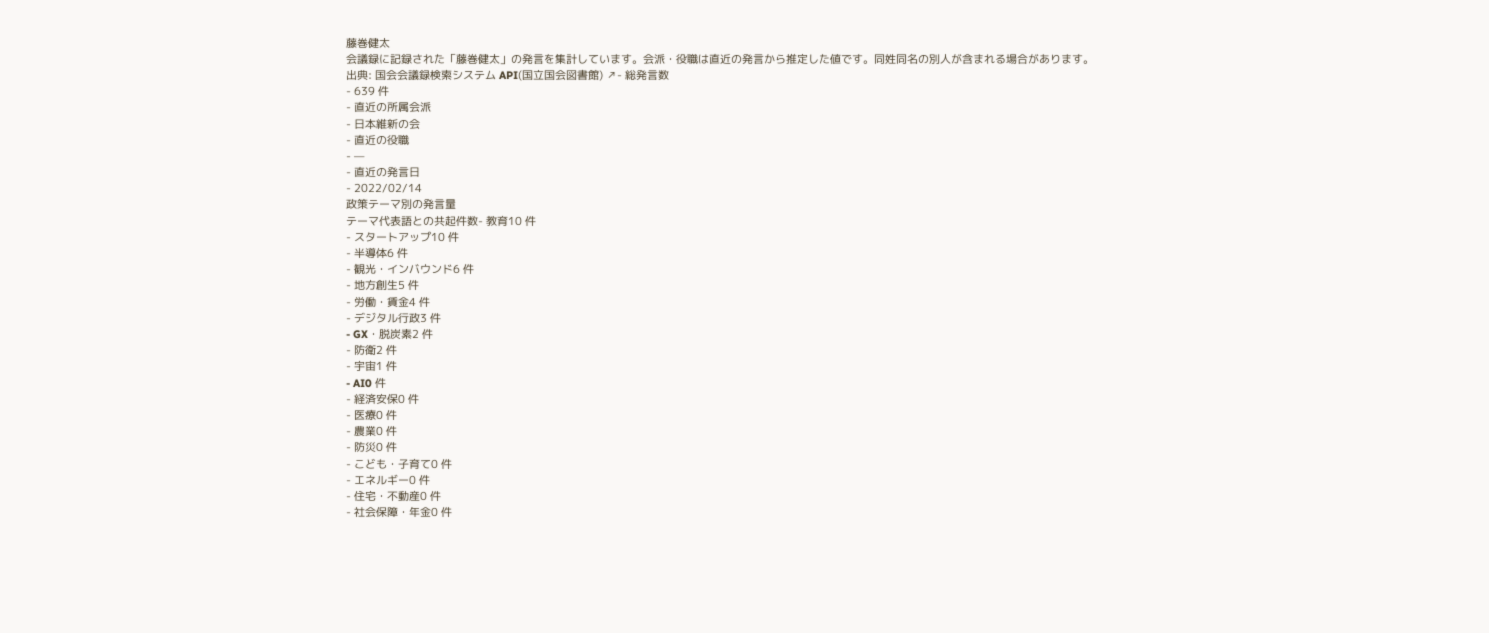藤巻健太
会議録に記録された「藤巻健太」の発言を集計しています。会派・役職は直近の発言から推定した値です。同姓同名の別人が含まれる場合があります。
出典: 国会会議録検索システム API(国立国会図書館) ↗- 総発言数
- 639 件
- 直近の所属会派
- 日本維新の会
- 直近の役職
- —
- 直近の発言日
- 2022/02/14
政策テーマ別の発言量
テーマ代表語との共起件数- 教育10 件
- スタートアップ10 件
- 半導体6 件
- 観光・インバウンド6 件
- 地方創生5 件
- 労働・賃金4 件
- デジタル行政3 件
- GX・脱炭素2 件
- 防衛2 件
- 宇宙1 件
- AI0 件
- 経済安保0 件
- 医療0 件
- 農業0 件
- 防災0 件
- こども・子育て0 件
- エネルギー0 件
- 住宅・不動産0 件
- 社会保障・年金0 件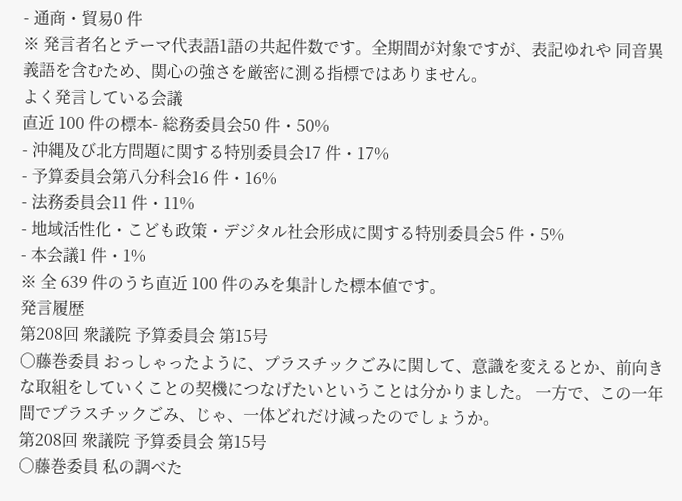- 通商・貿易0 件
※ 発言者名とテーマ代表語1語の共起件数です。全期間が対象ですが、表記ゆれや 同音異義語を含むため、関心の強さを厳密に測る指標ではありません。
よく発言している会議
直近 100 件の標本- 総務委員会50 件・50%
- 沖縄及び北方問題に関する特別委員会17 件・17%
- 予算委員会第八分科会16 件・16%
- 法務委員会11 件・11%
- 地域活性化・こども政策・デジタル社会形成に関する特別委員会5 件・5%
- 本会議1 件・1%
※ 全 639 件のうち直近 100 件のみを集計した標本値です。
発言履歴
第208回 衆議院 予算委員会 第15号
○藤巻委員 おっしゃったように、プラスチックごみに関して、意識を変えるとか、前向きな取組をしていくことの契機につなげたいということは分かりました。 一方で、この一年間でプラスチックごみ、じゃ、一体どれだけ減ったのでしょうか。
第208回 衆議院 予算委員会 第15号
○藤巻委員 私の調べた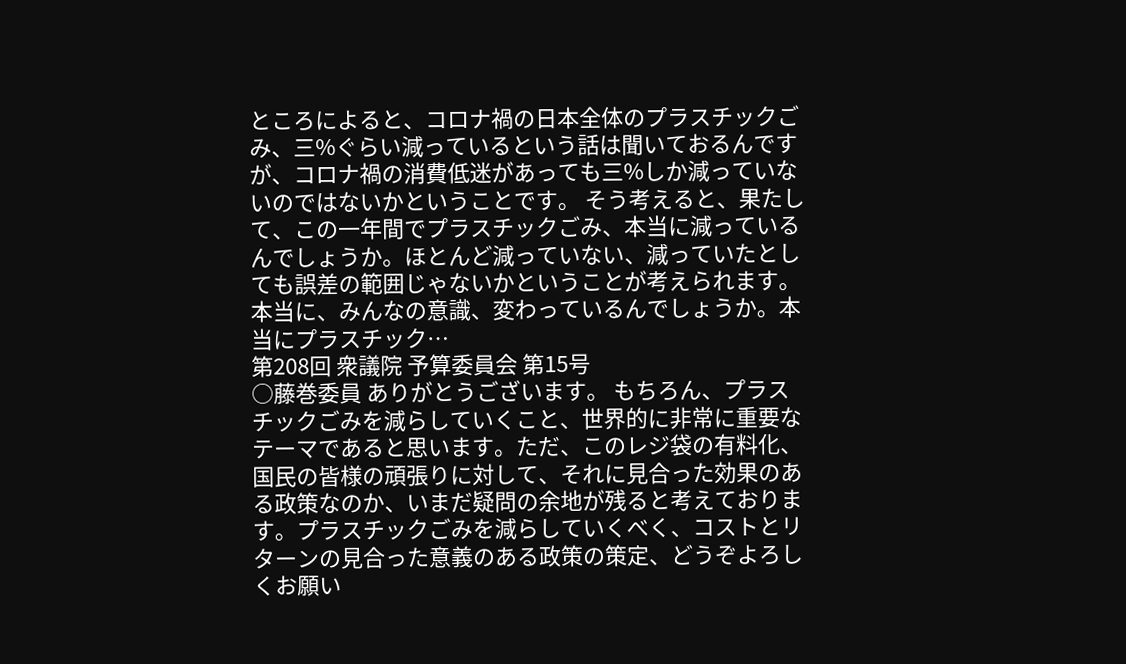ところによると、コロナ禍の日本全体のプラスチックごみ、三%ぐらい減っているという話は聞いておるんですが、コロナ禍の消費低迷があっても三%しか減っていないのではないかということです。 そう考えると、果たして、この一年間でプラスチックごみ、本当に減っているんでしょうか。ほとんど減っていない、減っていたとしても誤差の範囲じゃないかということが考えられます。本当に、みんなの意識、変わっているんでしょうか。本当にプラスチック…
第208回 衆議院 予算委員会 第15号
○藤巻委員 ありがとうございます。 もちろん、プラスチックごみを減らしていくこと、世界的に非常に重要なテーマであると思います。ただ、このレジ袋の有料化、国民の皆様の頑張りに対して、それに見合った効果のある政策なのか、いまだ疑問の余地が残ると考えております。プラスチックごみを減らしていくべく、コストとリターンの見合った意義のある政策の策定、どうぞよろしくお願い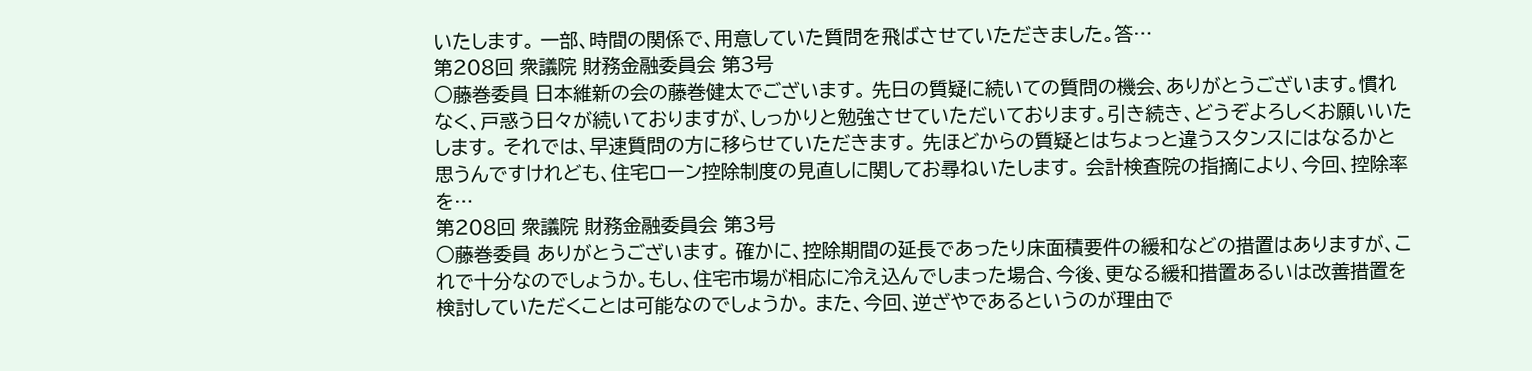いたします。 一部、時間の関係で、用意していた質問を飛ばさせていただきました。答…
第208回 衆議院 財務金融委員会 第3号
○藤巻委員 日本維新の会の藤巻健太でございます。 先日の質疑に続いての質問の機会、ありがとうございます。慣れなく、戸惑う日々が続いておりますが、しっかりと勉強させていただいております。引き続き、どうぞよろしくお願いいたします。 それでは、早速質問の方に移らせていただきます。 先ほどからの質疑とはちょっと違うスタンスにはなるかと思うんですけれども、住宅ローン控除制度の見直しに関してお尋ねいたします。 会計検査院の指摘により、今回、控除率を…
第208回 衆議院 財務金融委員会 第3号
○藤巻委員 ありがとうございます。 確かに、控除期間の延長であったり床面積要件の緩和などの措置はありますが、これで十分なのでしょうか。もし、住宅市場が相応に冷え込んでしまった場合、今後、更なる緩和措置あるいは改善措置を検討していただくことは可能なのでしょうか。 また、今回、逆ざやであるというのが理由で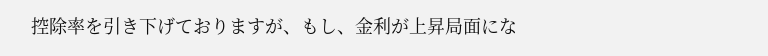控除率を引き下げておりますが、もし、金利が上昇局面にな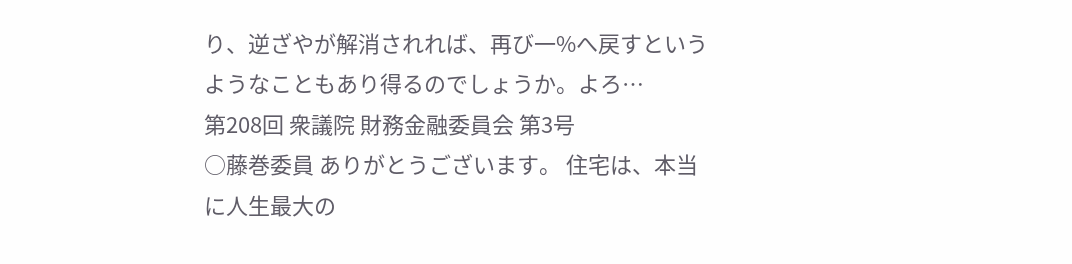り、逆ざやが解消されれば、再び一%へ戻すというようなこともあり得るのでしょうか。よろ…
第208回 衆議院 財務金融委員会 第3号
○藤巻委員 ありがとうございます。 住宅は、本当に人生最大の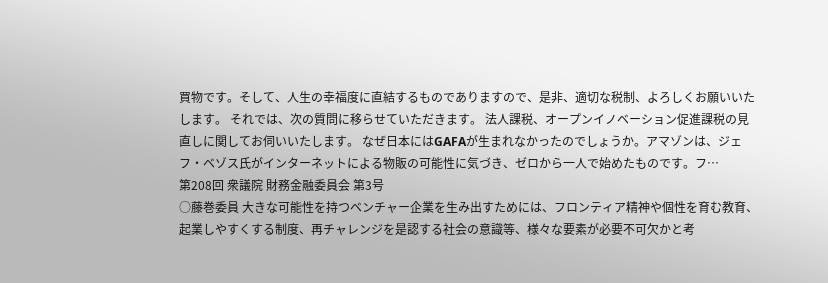買物です。そして、人生の幸福度に直結するものでありますので、是非、適切な税制、よろしくお願いいたします。 それでは、次の質問に移らせていただきます。 法人課税、オープンイノベーション促進課税の見直しに関してお伺いいたします。 なぜ日本にはGAFAが生まれなかったのでしょうか。アマゾンは、ジェフ・ベゾス氏がインターネットによる物販の可能性に気づき、ゼロから一人で始めたものです。フ…
第208回 衆議院 財務金融委員会 第3号
○藤巻委員 大きな可能性を持つベンチャー企業を生み出すためには、フロンティア精神や個性を育む教育、起業しやすくする制度、再チャレンジを是認する社会の意識等、様々な要素が必要不可欠かと考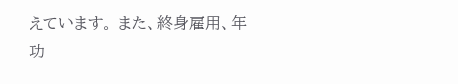えています。 また、終身雇用、年功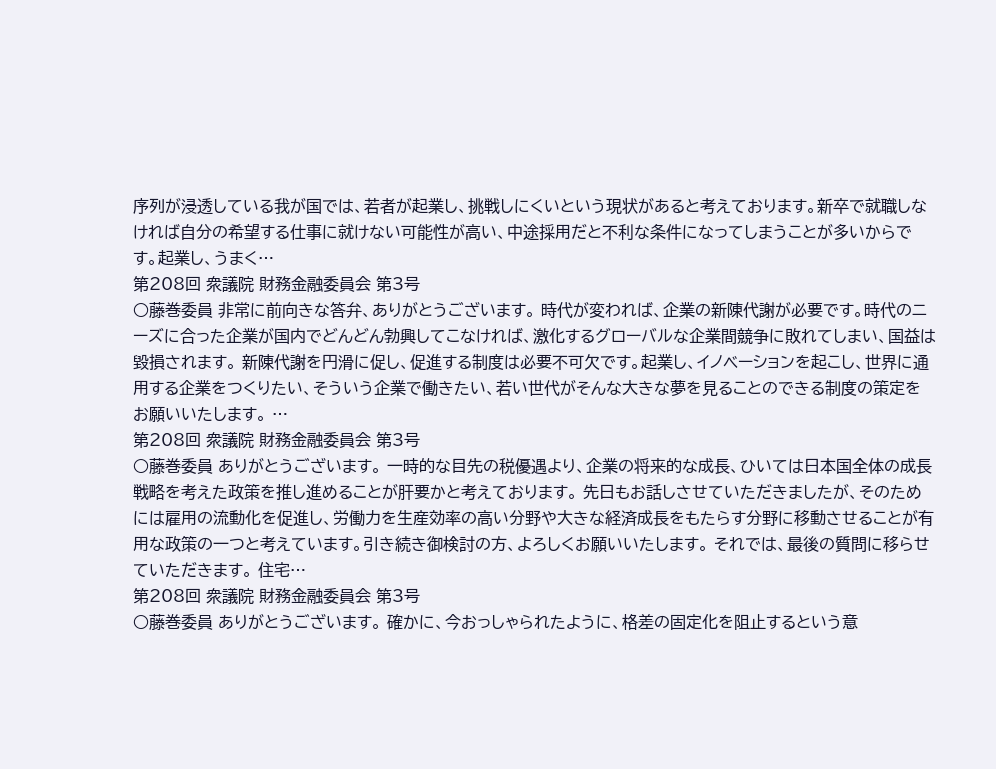序列が浸透している我が国では、若者が起業し、挑戦しにくいという現状があると考えております。新卒で就職しなければ自分の希望する仕事に就けない可能性が高い、中途採用だと不利な条件になってしまうことが多いからです。起業し、うまく…
第208回 衆議院 財務金融委員会 第3号
○藤巻委員 非常に前向きな答弁、ありがとうございます。 時代が変われば、企業の新陳代謝が必要です。時代のニーズに合った企業が国内でどんどん勃興してこなければ、激化するグローバルな企業間競争に敗れてしまい、国益は毀損されます。 新陳代謝を円滑に促し、促進する制度は必要不可欠です。起業し、イノベーションを起こし、世界に通用する企業をつくりたい、そういう企業で働きたい、若い世代がそんな大きな夢を見ることのできる制度の策定をお願いいたします。 …
第208回 衆議院 財務金融委員会 第3号
○藤巻委員 ありがとうございます。 一時的な目先の税優遇より、企業の将来的な成長、ひいては日本国全体の成長戦略を考えた政策を推し進めることが肝要かと考えております。 先日もお話しさせていただきましたが、そのためには雇用の流動化を促進し、労働力を生産効率の高い分野や大きな経済成長をもたらす分野に移動させることが有用な政策の一つと考えています。引き続き御検討の方、よろしくお願いいたします。 それでは、最後の質問に移らせていただきます。 住宅…
第208回 衆議院 財務金融委員会 第3号
○藤巻委員 ありがとうございます。 確かに、今おっしゃられたように、格差の固定化を阻止するという意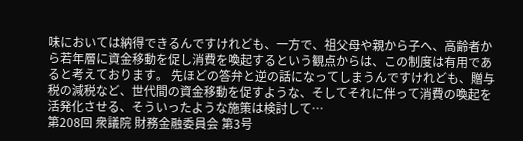味においては納得できるんですけれども、一方で、祖父母や親から子へ、高齢者から若年層に資金移動を促し消費を喚起するという観点からは、この制度は有用であると考えております。 先ほどの答弁と逆の話になってしまうんですけれども、贈与税の減税など、世代間の資金移動を促すような、そしてそれに伴って消費の喚起を活発化させる、そういったような施策は検討して…
第208回 衆議院 財務金融委員会 第3号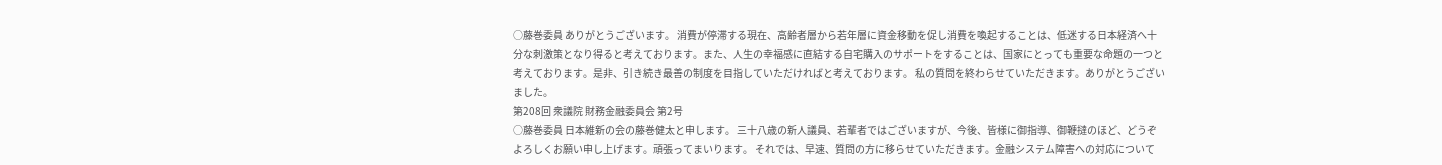○藤巻委員 ありがとうございます。 消費が停滞する現在、高齢者層から若年層に資金移動を促し消費を喚起することは、低迷する日本経済へ十分な刺激策となり得ると考えております。また、人生の幸福感に直結する自宅購入のサポートをすることは、国家にとっても重要な命題の一つと考えております。是非、引き続き最善の制度を目指していただければと考えております。 私の質問を終わらせていただきます。ありがとうございました。
第208回 衆議院 財務金融委員会 第2号
○藤巻委員 日本維新の会の藤巻健太と申します。 三十八歳の新人議員、若輩者ではございますが、今後、皆様に御指導、御鞭撻のほど、どうぞよろしくお願い申し上げます。頑張ってまいります。 それでは、早速、質問の方に移らせていただきます。金融システム障害への対応について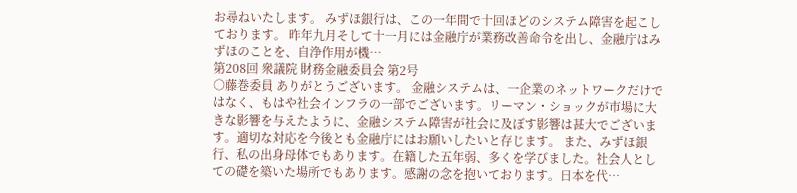お尋ねいたします。 みずほ銀行は、この一年間で十回ほどのシステム障害を起こしております。 昨年九月そして十一月には金融庁が業務改善命令を出し、金融庁はみずほのことを、自浄作用が機…
第208回 衆議院 財務金融委員会 第2号
○藤巻委員 ありがとうございます。 金融システムは、一企業のネットワークだけではなく、もはや社会インフラの一部でございます。リーマン・ショックが市場に大きな影響を与えたように、金融システム障害が社会に及ぼす影響は甚大でございます。適切な対応を今後とも金融庁にはお願いしたいと存じます。 また、みずほ銀行、私の出身母体でもあります。在籍した五年弱、多くを学びました。社会人としての礎を築いた場所でもあります。感謝の念を抱いております。日本を代…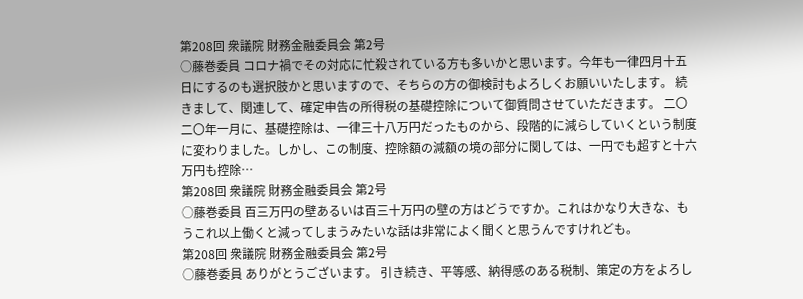第208回 衆議院 財務金融委員会 第2号
○藤巻委員 コロナ禍でその対応に忙殺されている方も多いかと思います。今年も一律四月十五日にするのも選択肢かと思いますので、そちらの方の御検討もよろしくお願いいたします。 続きまして、関連して、確定申告の所得税の基礎控除について御質問させていただきます。 二〇二〇年一月に、基礎控除は、一律三十八万円だったものから、段階的に減らしていくという制度に変わりました。しかし、この制度、控除額の減額の境の部分に関しては、一円でも超すと十六万円も控除…
第208回 衆議院 財務金融委員会 第2号
○藤巻委員 百三万円の壁あるいは百三十万円の壁の方はどうですか。これはかなり大きな、もうこれ以上働くと減ってしまうみたいな話は非常によく聞くと思うんですけれども。
第208回 衆議院 財務金融委員会 第2号
○藤巻委員 ありがとうございます。 引き続き、平等感、納得感のある税制、策定の方をよろし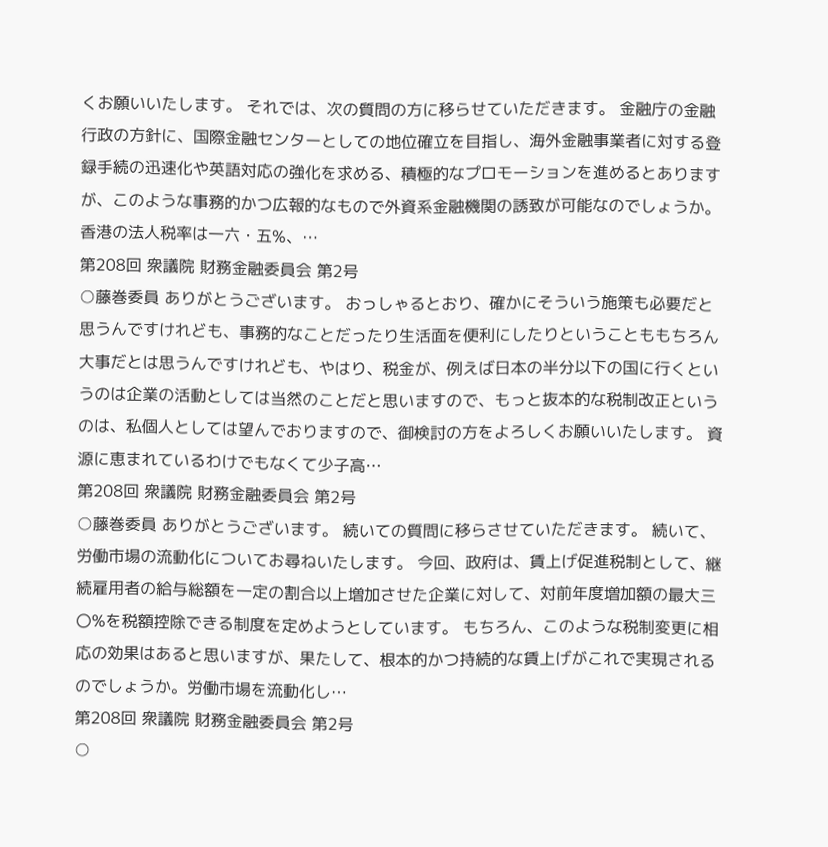くお願いいたします。 それでは、次の質問の方に移らせていただきます。 金融庁の金融行政の方針に、国際金融センターとしての地位確立を目指し、海外金融事業者に対する登録手続の迅速化や英語対応の強化を求める、積極的なプロモーションを進めるとありますが、このような事務的かつ広報的なもので外資系金融機関の誘致が可能なのでしょうか。 香港の法人税率は一六・五%、…
第208回 衆議院 財務金融委員会 第2号
○藤巻委員 ありがとうございます。 おっしゃるとおり、確かにそういう施策も必要だと思うんですけれども、事務的なことだったり生活面を便利にしたりということももちろん大事だとは思うんですけれども、やはり、税金が、例えば日本の半分以下の国に行くというのは企業の活動としては当然のことだと思いますので、もっと抜本的な税制改正というのは、私個人としては望んでおりますので、御検討の方をよろしくお願いいたします。 資源に恵まれているわけでもなくて少子高…
第208回 衆議院 財務金融委員会 第2号
○藤巻委員 ありがとうございます。 続いての質問に移らさせていただきます。 続いて、労働市場の流動化についてお尋ねいたします。 今回、政府は、賃上げ促進税制として、継続雇用者の給与総額を一定の割合以上増加させた企業に対して、対前年度増加額の最大三〇%を税額控除できる制度を定めようとしています。 もちろん、このような税制変更に相応の効果はあると思いますが、果たして、根本的かつ持続的な賃上げがこれで実現されるのでしょうか。労働市場を流動化し…
第208回 衆議院 財務金融委員会 第2号
○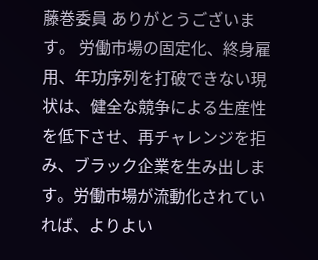藤巻委員 ありがとうございます。 労働市場の固定化、終身雇用、年功序列を打破できない現状は、健全な競争による生産性を低下させ、再チャレンジを拒み、ブラック企業を生み出します。労働市場が流動化されていれば、よりよい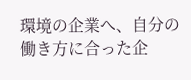環境の企業へ、自分の働き方に合った企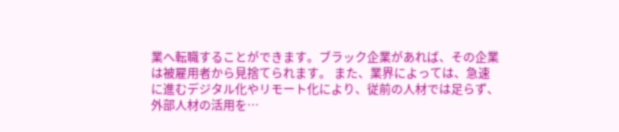業へ転職することができます。ブラック企業があれば、その企業は被雇用者から見捨てられます。 また、業界によっては、急速に進むデジタル化やリモート化により、従前の人材では足らず、外部人材の活用を…